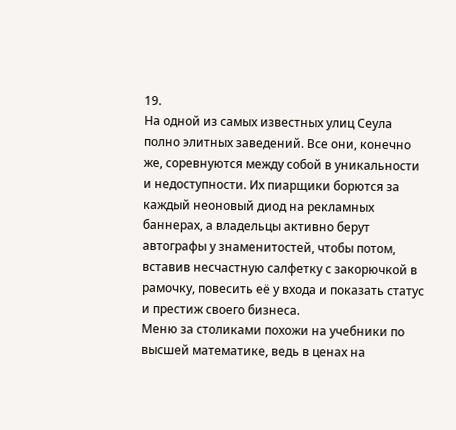19.
На одной из самых известных улиц Сеула полно элитных заведений. Все они, конечно же, соревнуются между собой в уникальности и недоступности. Их пиарщики борются за каждый неоновый диод на рекламных баннерах, а владельцы активно берут автографы у знаменитостей, чтобы потом, вставив несчастную салфетку с закорючкой в рамочку, повесить её у входа и показать статус и престиж своего бизнеса.
Меню за столиками похожи на учебники по высшей математике, ведь в ценах на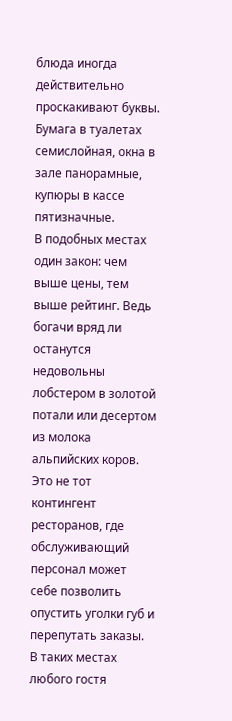блюда иногда действительно проскакивают буквы. Бумага в туалетах семислойная, окна в зале панорамные, купюры в кассе пятизначные.
В подобных местах один закон: чем выше цены, тем выше рейтинг. Ведь богачи вряд ли останутся недовольны лобстером в золотой потали или десертом из молока альпийских коров. Это не тот контингент ресторанов, где обслуживающий персонал может себе позволить опустить уголки губ и перепутать заказы. В таких местах любого гостя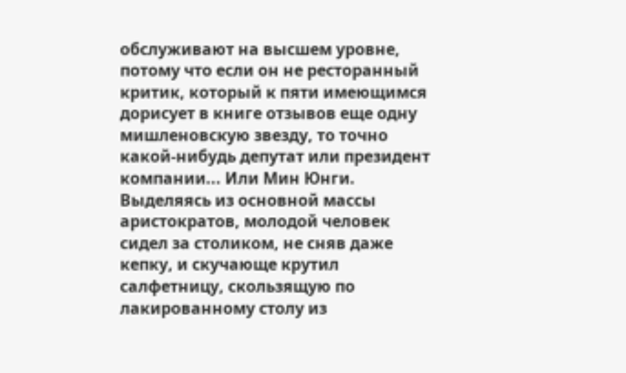обслуживают на высшем уровне, потому что если он не ресторанный критик, который к пяти имеющимся дорисует в книге отзывов еще одну мишленовскую звезду, то точно какой-нибудь депутат или президент компании... Или Мин Юнги.
Выделяясь из основной массы аристократов, молодой человек сидел за столиком, не сняв даже кепку, и скучающе крутил салфетницу, скользящую по лакированному столу из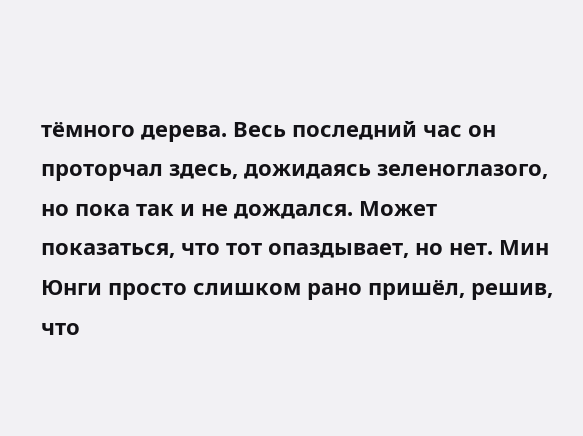тёмного дерева. Весь последний час он проторчал здесь, дожидаясь зеленоглазого, но пока так и не дождался. Может показаться, что тот опаздывает, но нет. Мин Юнги просто слишком рано пришёл, решив, что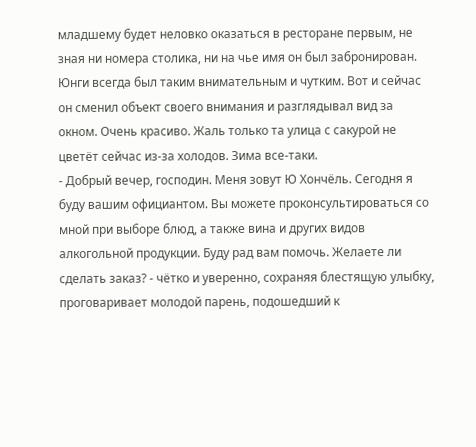младшему будет неловко оказаться в ресторане первым, не зная ни номера столика, ни на чье имя он был забронирован.
Юнги всегда был таким внимательным и чутким. Вот и сейчас он сменил объект своего внимания и разглядывал вид за окном. Очень красиво. Жаль только та улица с сакурой не цветёт сейчас из-за холодов. Зима все-таки.
- Добрый вечер, господин. Меня зовут Ю Хончёль. Сегодня я буду вашим официантом. Вы можете проконсультироваться со мной при выборе блюд, а также вина и других видов алкогольной продукции. Буду рад вам помочь. Желаете ли сделать заказ? - чётко и уверенно, сохраняя блестящую улыбку, проговаривает молодой парень, подошедший к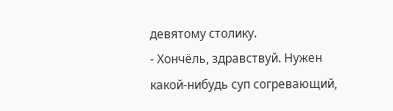девятому столику.
- Хончёль, здравствуй. Нужен какой-нибудь суп согревающий,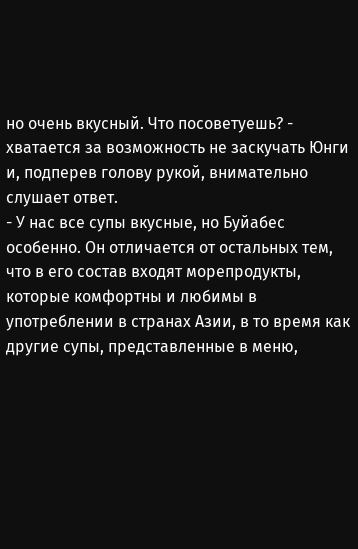но очень вкусный. Что посоветуешь? - хватается за возможность не заскучать Юнги и, подперев голову рукой, внимательно слушает ответ.
- У нас все супы вкусные, но Буйабес особенно. Он отличается от остальных тем, что в его состав входят морепродукты, которые комфортны и любимы в употреблении в странах Азии, в то время как другие супы, представленные в меню,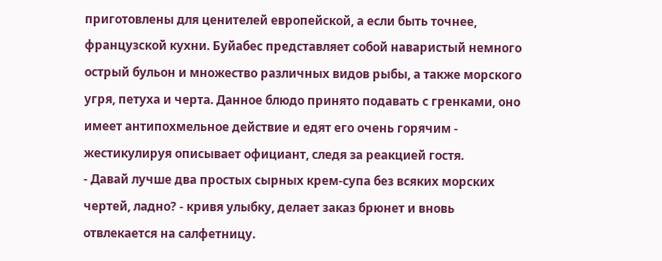приготовлены для ценителей европейской, а если быть точнее, французской кухни. Буйабес представляет собой наваристый немного острый бульон и множество различных видов рыбы, а также морского угря, петуха и черта. Данное блюдо принято подавать с гренками, оно имеет антипохмельное действие и едят его очень горячим - жестикулируя описывает официант, следя за реакцией гостя.
- Давай лучше два простых сырных крем-супа без всяких морских чертей, ладно? - кривя улыбку, делает заказ брюнет и вновь отвлекается на салфетницу.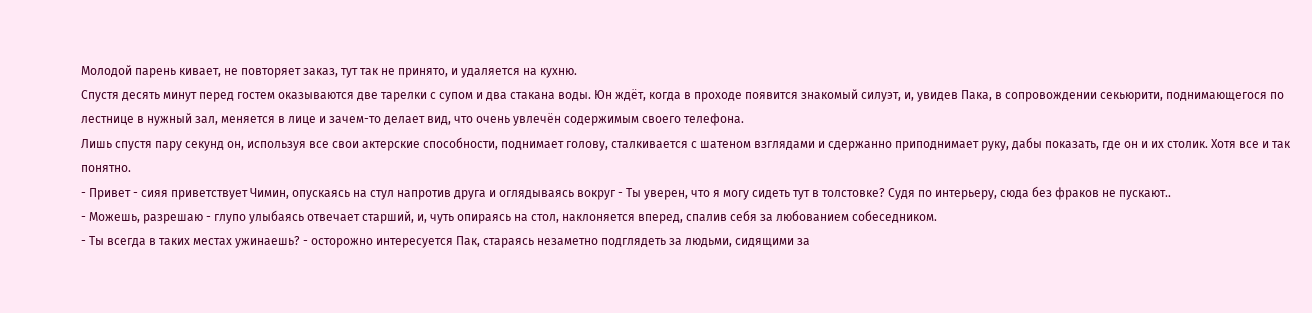Молодой парень кивает, не повторяет заказ, тут так не принято, и удаляется на кухню.
Спустя десять минут перед гостем оказываются две тарелки с супом и два стакана воды. Юн ждёт, когда в проходе появится знакомый силуэт, и, увидев Пака, в сопровождении секьюрити, поднимающегося по лестнице в нужный зал, меняется в лице и зачем-то делает вид, что очень увлечён содержимым своего телефона.
Лишь спустя пару секунд он, используя все свои актерские способности, поднимает голову, сталкивается с шатеном взглядами и сдержанно приподнимает руку, дабы показать, где он и их столик. Хотя все и так понятно.
- Привет - сияя приветствует Чимин, опускаясь на стул напротив друга и оглядываясь вокруг - Ты уверен, что я могу сидеть тут в толстовке? Судя по интерьеру, сюда без фраков не пускают..
- Можешь, разрешаю - глупо улыбаясь отвечает старший, и, чуть опираясь на стол, наклоняется вперед, спалив себя за любованием собеседником.
- Ты всегда в таких местах ужинаешь? - осторожно интересуется Пак, стараясь незаметно подглядеть за людьми, сидящими за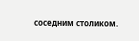соседним столиком.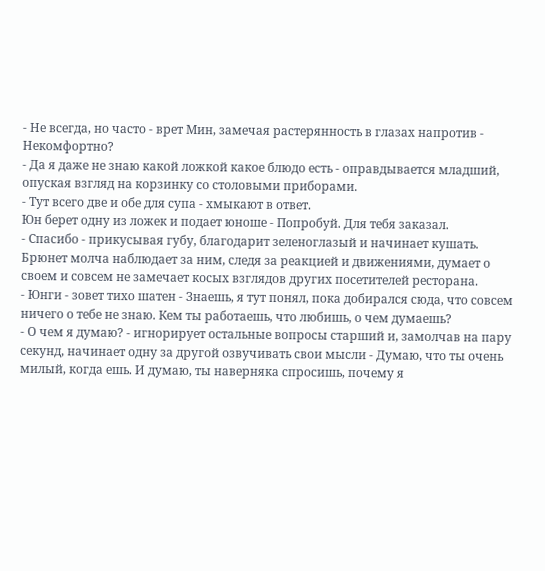- Не всегда, но часто - врет Мин, замечая растерянность в глазах напротив - Некомфортно?
- Да я даже не знаю какой ложкой какое блюдо есть - оправдывается младший, опуская взгляд на корзинку со столовыми приборами.
- Тут всего две и обе для супа - хмыкают в ответ.
Юн берет одну из ложек и подает юноше - Попробуй. Для тебя заказал.
- Спасибо - прикусывая губу, благодарит зеленоглазый и начинает кушать.
Брюнет молча наблюдает за ним, следя за реакцией и движениями, думает о своем и совсем не замечает косых взглядов других посетителей ресторана.
- Юнги - зовет тихо шатен - Знаешь, я тут понял, пока добирался сюда, что совсем ничего о тебе не знаю. Кем ты работаешь, что любишь, о чем думаешь?
- О чем я думаю? - игнорирует остальные вопросы старший и, замолчав на пару секунд, начинает одну за другой озвучивать свои мысли - Думаю, что ты очень милый, когда ешь. И думаю, ты наверняка спросишь, почему я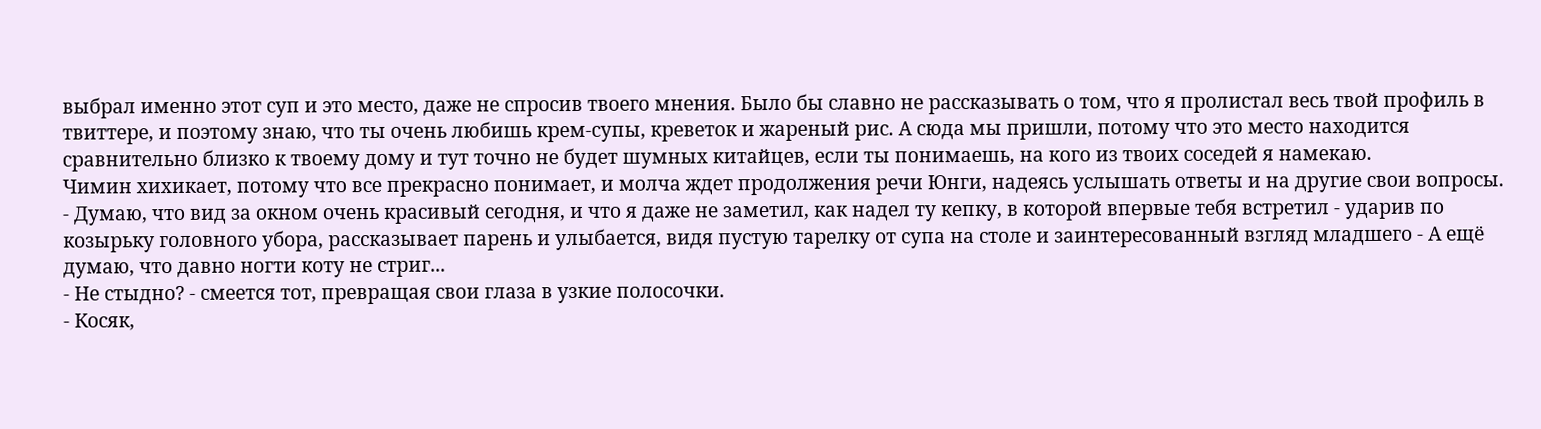выбрал именно этот суп и это место, даже не спросив твоего мнения. Было бы славно не рассказывать о том, что я пролистал весь твой профиль в твиттере, и поэтому знаю, что ты очень любишь крем-супы, креветок и жареный рис. А сюда мы пришли, потому что это место находится сравнительно близко к твоему дому и тут точно не будет шумных китайцев, если ты понимаешь, на кого из твоих соседей я намекаю.
Чимин хихикает, потому что все прекрасно понимает, и молча ждет продолжения речи Юнги, надеясь услышать ответы и на другие свои вопросы.
- Думаю, что вид за окном очень красивый сегодня, и что я даже не заметил, как надел ту кепку, в которой впервые тебя встретил - ударив по козырьку головного убора, рассказывает парень и улыбается, видя пустую тарелку от супа на столе и заинтересованный взгляд младшего - А ещё думаю, что давно ногти коту не стриг...
- Не стыдно? - смеется тот, превращая свои глаза в узкие полосочки.
- Косяк,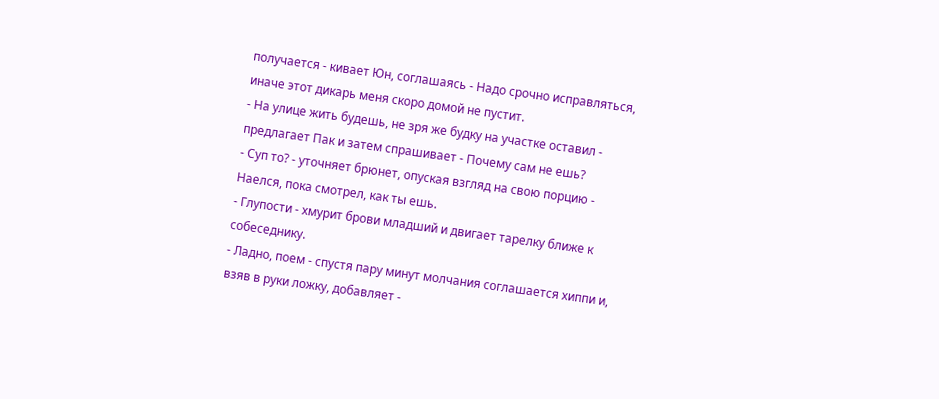получается - кивает Юн, соглашаясь - Надо срочно исправляться, иначе этот дикарь меня скоро домой не пустит.
- На улице жить будешь, не зря же будку на участке оставил - предлагает Пак и затем спрашивает - Почему сам не ешь?
- Суп то? - уточняет брюнет, опуская взгляд на свою порцию - Наелся, пока смотрел, как ты ешь.
- Глупости - хмурит брови младший и двигает тарелку ближе к собеседнику.
- Ладно, поем - спустя пару минут молчания соглашается хиппи и, взяв в руки ложку, добавляет -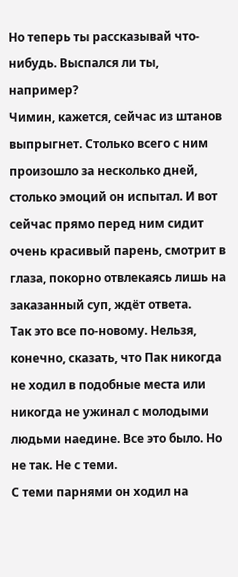Но теперь ты рассказывай что-нибудь. Выспался ли ты, например?
Чимин, кажется, сейчас из штанов выпрыгнет. Столько всего с ним произошло за несколько дней, столько эмоций он испытал. И вот сейчас прямо перед ним сидит очень красивый парень, смотрит в глаза, покорно отвлекаясь лишь на заказанный суп, ждёт ответа.
Так это все по-новому. Нельзя, конечно, сказать, что Пак никогда не ходил в подобные места или никогда не ужинал с молодыми людьми наедине. Все это было. Но не так. Не с теми.
С теми парнями он ходил на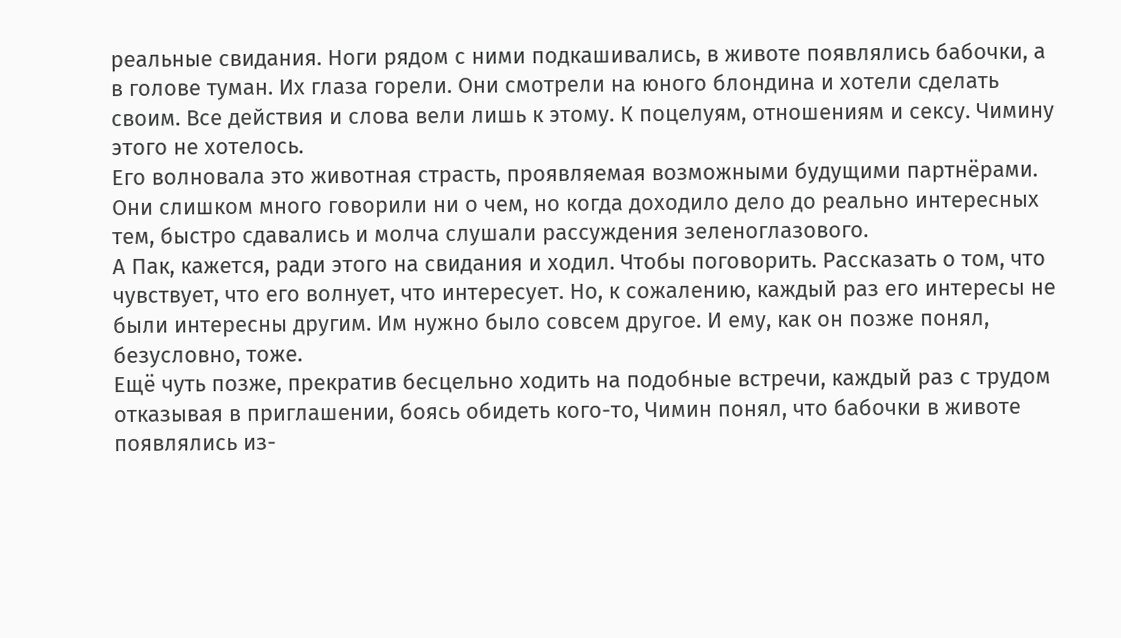реальные свидания. Ноги рядом с ними подкашивались, в животе появлялись бабочки, а в голове туман. Их глаза горели. Они смотрели на юного блондина и хотели сделать своим. Все действия и слова вели лишь к этому. К поцелуям, отношениям и сексу. Чимину этого не хотелось.
Его волновала это животная страсть, проявляемая возможными будущими партнёрами. Они слишком много говорили ни о чем, но когда доходило дело до реально интересных тем, быстро сдавались и молча слушали рассуждения зеленоглазового.
А Пак, кажется, ради этого на свидания и ходил. Чтобы поговорить. Рассказать о том, что чувствует, что его волнует, что интересует. Но, к сожалению, каждый раз его интересы не были интересны другим. Им нужно было совсем другое. И ему, как он позже понял, безусловно, тоже.
Ещё чуть позже, прекратив бесцельно ходить на подобные встречи, каждый раз с трудом отказывая в приглашении, боясь обидеть кого-то, Чимин понял, что бабочки в животе появлялись из-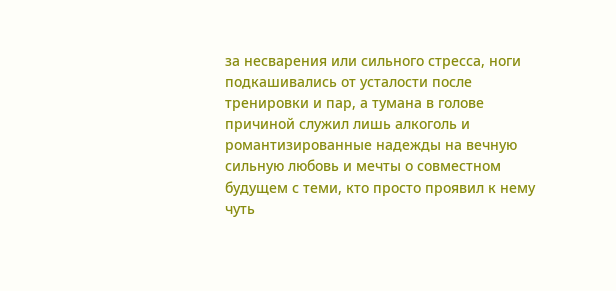за несварения или сильного стресса, ноги подкашивались от усталости после тренировки и пар, а тумана в голове причиной служил лишь алкоголь и романтизированные надежды на вечную сильную любовь и мечты о совместном будущем с теми, кто просто проявил к нему чуть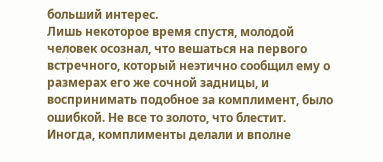больший интерес.
Лишь некоторое время спустя, молодой человек осознал, что вешаться на первого встречного, который неэтично сообщил ему о размерах его же сочной задницы, и воспринимать подобное за комплимент, было ошибкой. Не все то золото, что блестит.
Иногда, комплименты делали и вполне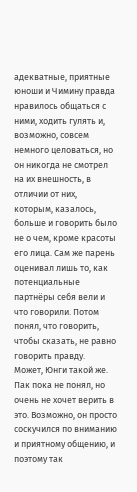адекватные, приятные юноши и Чимину правда нравилось общаться с ними, ходить гулять и, возможно, совсем немного целоваться, но он никогда не смотрел на их внешность, в отличии от них, которым, казалось, больше и говорить было не о чем, кроме красоты его лица. Сам же парень оценивал лишь то, как потенциальные партнёры себя вели и что говорили. Потом понял, что говорить, чтобы сказать, не равно говорить правду.
Может, Юнги такой же. Пак пока не понял, но очень не хочет верить в это. Возможно, он просто соскучился по вниманию и приятному общению, и поэтому так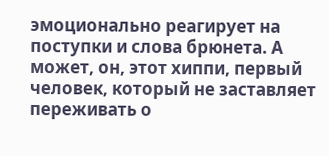эмоционально реагирует на поступки и слова брюнета. А может, он, этот хиппи, первый человек, который не заставляет переживать о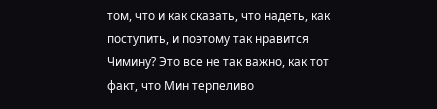том, что и как сказать, что надеть, как поступить, и поэтому так нравится Чимину? Это все не так важно, как тот факт, что Мин терпеливо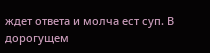ждет ответа и молча ест суп. В дорогущем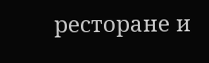ресторане и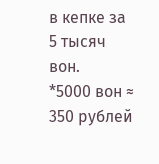в кепке за 5 тысяч вон.
*5000 вон ≈ 350 рублей